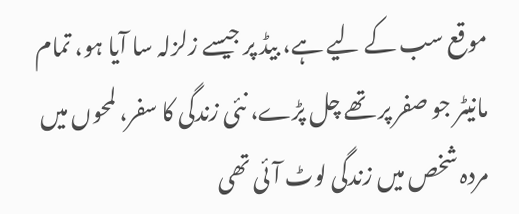موقع سب کے لیے ہے، بیڈ پر جیسے زلزلہ سا آیا ہو، تمام مانیٹر جو صفر پر تھے چل پڑے، نئی زندگی کا سفر، لمحوں میں مردہ شخص میں زندگی لوٹ آئی تھی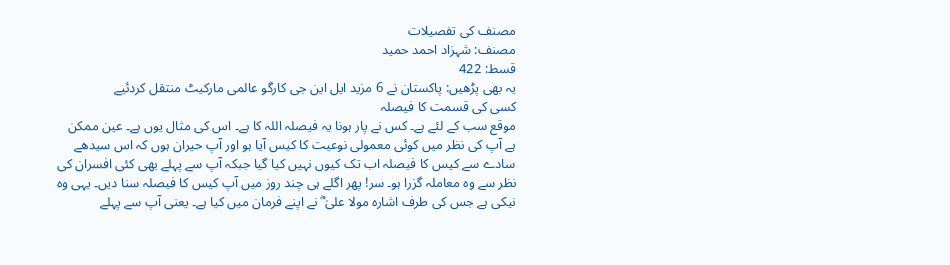مصنف کی تفصیلات
مصنف: شہزاد احمد حمید
قسط: 422
یہ بھی پڑھیں: پاکستان نے 6 مزید ایل این جی کارگو عالمی مارکیٹ منتقل کردئیے
کسی کی قسمت کا فیصلہ
موقع سب کے لئے ہے۔ کس نے پار ہونا یہ فیصلہ اللہ کا ہے۔ اس کی مثال یوں ہے۔ عین ممکن ہے آپ کی نظر میں کوئی معمولی نوعیت کا کیس آیا ہو اور آپ حیران ہوں کہ اس سیدھے سادے سے کیس کا فیصلہ اب تک کیوں نہیں کیا گیا جبکہ آپ سے پہلے بھی کئی افسران کی نظر سے وہ معاملہ گزرا ہو۔ سر! پھر اگلے ہی چند روز میں آپ کیس کا فیصلہ سنا دیں۔ یہی وہ نیکی ہے جس کی طرف اشارہ مولا علیٰ ؓ نے اپنے فرمان میں کیا ہے۔ یعنی آپ سے پہلے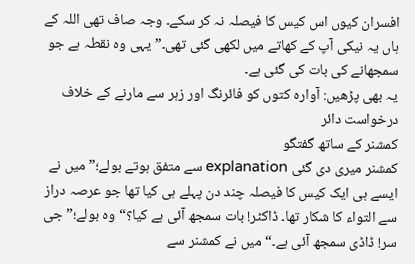افسران کیوں اس کیس کا فیصلہ نہ کر سکے۔ وجہ صاف تھی اللہ کے ہاں یہ نیکی آپ کے کھاتے میں لکھی گئی تھی۔” یہی وہ نقطہ ہے جو سمجھانے کی بات کی گئی ہے۔
یہ بھی پڑھیں: آوارہ کتوں کو فائرنگ اور زہر سے مارنے کے خلاف درخواست دائر
کمشنر کے ساتھ گفتگو
کمشنر میری دی گئی explanation سے متفق ہوتے بولے؛”میں نے ایسے ہی ایک کیس کا فیصلہ چند دن پہلے ہی کیا تھا جو عرصہ دراز سے التواء کا شکار تھا۔ ڈاکٹر! بات سمجھ آئی ہے کیا؟“ وہ بولے؛”جی سر! ڈاڈی سمجھ آئی ہے۔“ میں نے کمشنر سے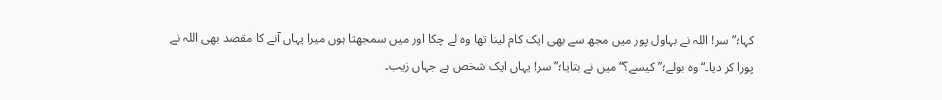کہا؛”سر! اللہ نے بہاول پور میں مجھ سے بھی ایک کام لینا تھا وہ لے چکا اور میں سمجھتا ہوں میرا یہاں آنے کا مقصد بھی اللہ نے پورا کر دیا۔“ وہ بولے؛”کیسے؟“ میں نے بتایا؛”سر! یہاں ایک شخص ہے جہاں زیب۔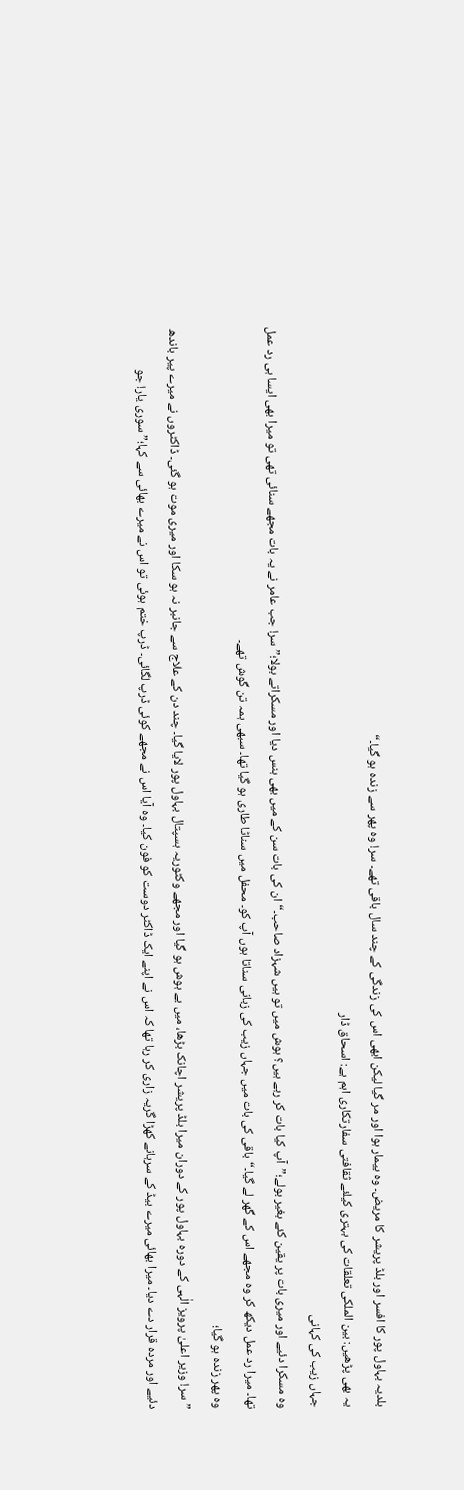بلدیہ بہاول پور کا افسر اور بلڈ پریشر کا مریض۔ وہ بیمار ہوا اور مر گیا لیکن ابھی اس کی زندگی کے چند سال باقی تھے۔ سر! وہ پھر سے زندہ ہو گیا۔“
یہ بھی پڑھیں: بین الملکی تعلقات کی بہتری کیلئے ثقافتی سفارتکاری اہم ہے: اسحاق ڈار
جہاں زیب کی کہانی
وہ مسکرا دئیے اور میری بات پر یقین کئے بغیر بولے؛”آپ کیا بات کر رہے ہیں؟ ہوش میں تو ہیں شہزاد صاحب۔“ ان کی بات سن کے میں بھی ہنس دیا اور مسکراتے بولا؛”سر! جب عامر نے یہ بات مجھے سنائی تھی تو میرا بھی ایسا ہی رد عمل تھا۔ میرا رد عمل دیکھ کر وہ مجھے اس کے گھر لے گیا۔“ باقی کی بات میں جہاں زیب کی زبانی سناتا ہوں آپ کو۔ محفل میں سناٹا طاری ہو گیا تھا۔ سبھی ہمہ تن گوش تھے۔
وہ پھر زندہ ہو گیا؛
”سر! وزیر اعلیٰ پرویز الٰہی کے دورہ بہاول پور کے دوران میرا بلڈ پریشر اچانک بڑھا، میں بے ہوش ہو گیا اور مجھے وکٹوریہ ہسپتال بہاول پور لایا گیا۔ چند دن کے علاج سے جانبر نہ ہو سکا اور میری موت ہو گئی۔ ڈاکٹروں نے میرے پیر باندھ دئیے اور مردہ قرار دے دیا۔ میرا بھائی میرے بیڈ کے سرہانے کھڑا گریہ زاری کر رہا تھا کہ اس نے اپنے ایک ڈاکٹر دوست کو فون کیا۔ وہ آیا اس نے مجھے کوئی ڈرپ لگائی۔ ڈرپ ختم ہوئی تو اس نے میرے بھائی سے کہا؛”سوری یار! جو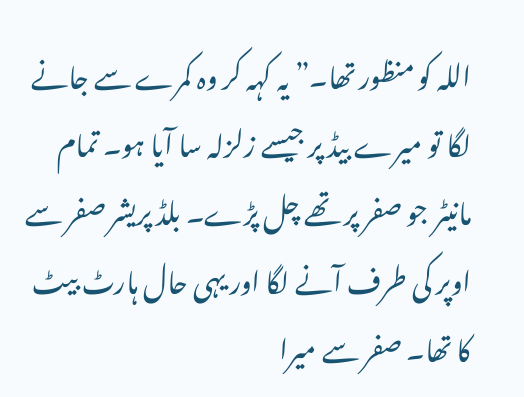اللہ کو منظور تھا۔” یہ کہہ کر وہ کمرے سے جانے لگا تو میرے بیڈ پر جیسے زلزلہ سا آیا ہو۔ تمام مانیٹر جو صفر پر تھے چل پڑے۔ بلڈ پریشر صفر سے اوپر کی طرف آنے لگا اور یہی حال ہارٹ بیٹ کا تھا۔ صفر سے میرا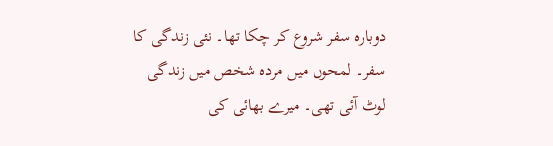دوبارہ سفر شروع کر چکا تھا۔ نئی زندگی کا سفر۔ لمحوں میں مردہ شخص میں زندگی لوٹ آئی تھی۔ میرے بھائی کی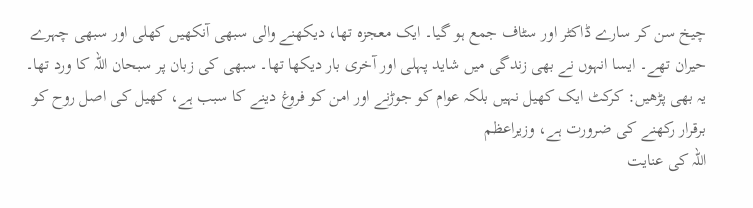چیخ سن کر سارے ڈاکٹر اور سٹاف جمع ہو گیا۔ ایک معجزہ تھا، دیکھنے والی سبھی آنکھیں کھلی اور سبھی چہرے حیران تھے۔ ایسا انہوں نے بھی زندگی میں شاید پہلی اور آخری بار دیکھا تھا۔ سبھی کی زبان پر سبحان اللہ کا ورد تھا۔
یہ بھی پڑھیں: کرکٹ ایک کھیل نہیں بلکہ عوام کو جوڑنے اور امن کو فروغ دینے کا سبب ہے، کھیل کی اصل روح کو برقرار رکھنے کی ضرورت ہے، وزیراعظم
اللہ کی عنایت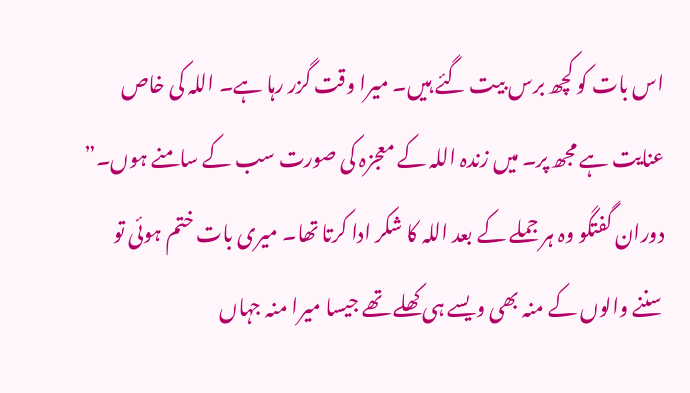اس بات کو کچھ برس بیت گئے ہیں۔ میرا وقت گزر رہا ہے۔ اللہ کی خاص عنایت ہے مجھ پر۔ میں زندہ اللہ کے معجزہ کی صورت سب کے سامنے ہوں۔” دوران گفتگو وہ ہر جملے کے بعد اللہ کا شکر ادا کرتا تھا۔ میری بات ختم ہوئی تو سننے والوں کے منہ بھی ویسے ہی کھلے تھے جیسا میرا منہ جہاں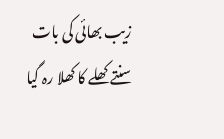زیب بھائی کی بات سنتے کھلے کا کھلا رہ گیا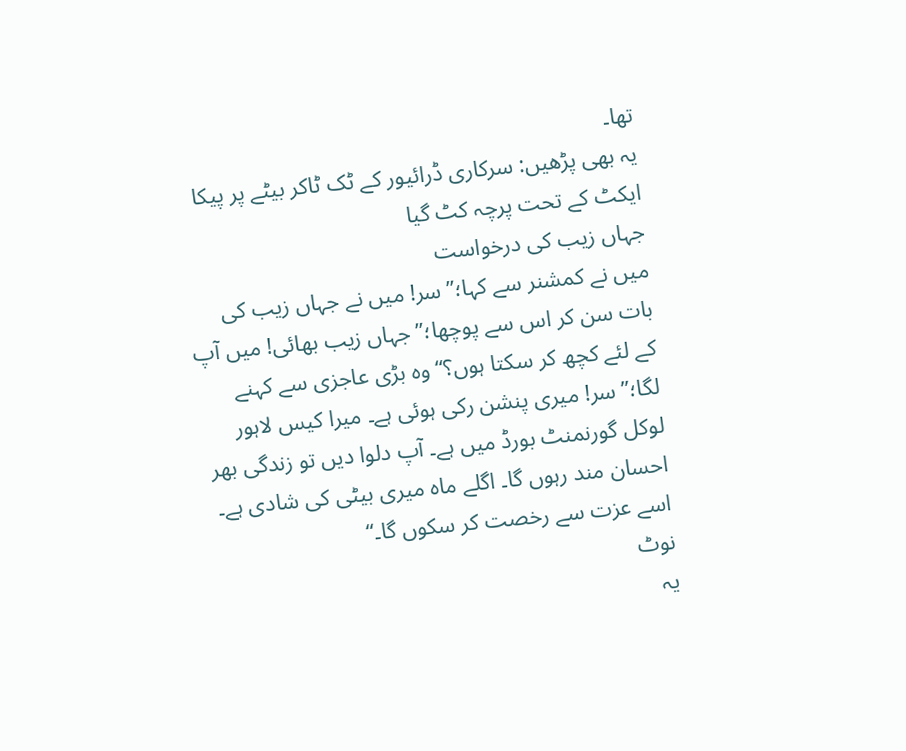تھا۔
یہ بھی پڑھیں: سرکاری ڈرائیور کے ٹک ٹاکر بیٹے پر پیکا ایکٹ کے تحت پرچہ کٹ گیا
جہاں زیب کی درخواست
میں نے کمشنر سے کہا؛”سر! میں نے جہاں زیب کی بات سن کر اس سے پوچھا؛”جہاں زیب بھائی! میں آپ کے لئے کچھ کر سکتا ہوں؟“ وہ بڑی عاجزی سے کہنے لگا؛”سر! میری پنشن رکی ہوئی ہے۔ میرا کیس لاہور لوکل گورنمنٹ بورڈ میں ہے۔ آپ دلوا دیں تو زندگی بھر احسان مند رہوں گا۔ اگلے ماہ میری بیٹی کی شادی ہے۔ اسے عزت سے رخصت کر سکوں گا۔“
نوٹ
یہ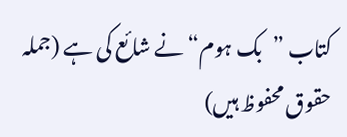کتاب ”بک ہوم“ نے شائع کی ہے (جملہ حقوق محفوظ ہیں)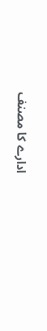ادارے کا مصنف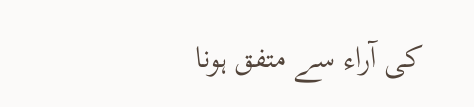کی آراء سے متفق ہونا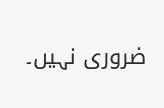ضروری نہیں۔